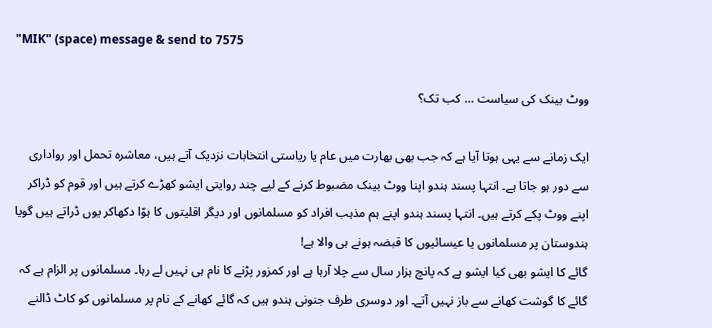"MIK" (space) message & send to 7575

ووٹ بینک کی سیاست … کب تک؟

ایک زمانے سے یہی ہوتا آیا ہے کہ جب بھی بھارت میں عام یا ریاستی انتخابات نزدیک آتے ہیں، معاشرہ تحمل اور رواداری سے دور ہو جاتا ہے۔ انتہا پسند ہندو اپنا ووٹ بینک مضبوط کرنے کے لیے چند روایتی ایشو کھڑے کرتے ہیں اور قوم کو ڈراکر اپنے ووٹ پکے کرتے ہیں۔ انتہا پسند ہندو اپنے ہم مذہب افراد کو مسلمانوں اور دیگر اقلیتوں کا ہوّا دکھاکر یوں ڈراتے ہیں گویا ہندوستان پر مسلمانوں یا عیسائیوں کا قبضہ ہونے ہی والا ہے!
گائے کا ایشو بھی کیا ایشو ہے کہ پانچ ہزار سال سے چلا آرہا ہے اور کمزور پڑنے کا نام ہی نہیں لے رہا۔ مسلمانوں پر الزام ہے کہ گائے کا گوشت کھانے سے باز نہیں آتے۔ اور دوسری طرف جنونی ہندو ہیں کہ گائے کھانے کے نام پر مسلمانوں کو کاٹ ڈالنے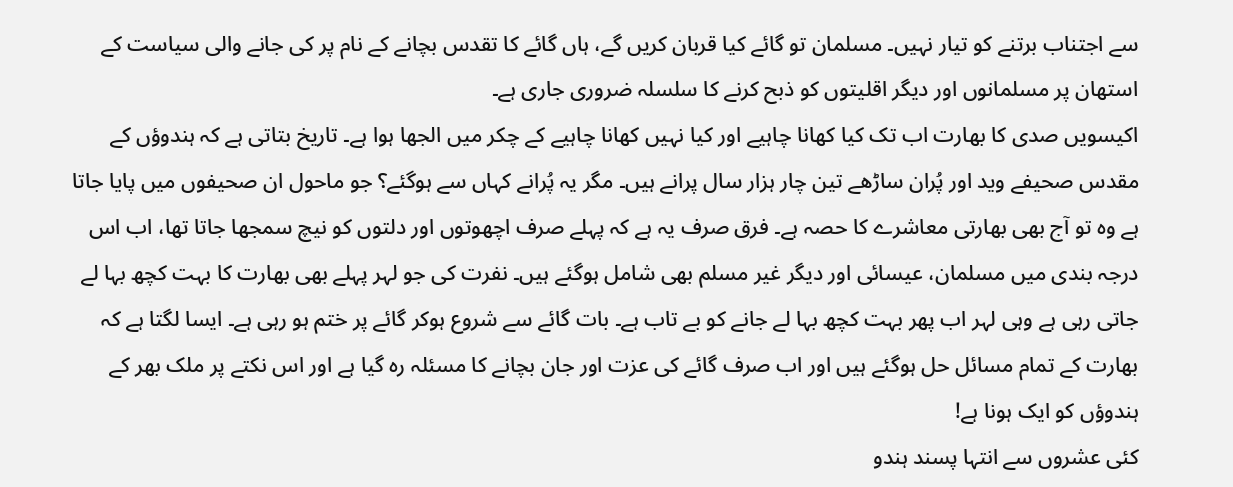سے اجتناب برتنے کو تیار نہیں۔ مسلمان تو گائے کیا قربان کریں گے، ہاں گائے کا تقدس بچانے کے نام پر کی جانے والی سیاست کے استھان پر مسلمانوں اور دیگر اقلیتوں کو ذبح کرنے کا سلسلہ ضروری جاری ہے۔
اکیسویں صدی کا بھارت اب تک کیا کھانا چاہیے اور کیا نہیں کھانا چاہیے کے چکر میں الجھا ہوا ہے۔ تاریخ بتاتی ہے کہ ہندوؤں کے مقدس صحیفے وید اور پُران ساڑھے تین چار ہزار سال پرانے ہیں۔ مگر یہ پُرانے کہاں سے ہوگئے؟ جو ماحول ان صحیفوں میں پایا جاتا ہے وہ تو آج بھی بھارتی معاشرے کا حصہ ہے۔ فرق صرف یہ ہے کہ پہلے صرف اچھوتوں اور دلتوں کو نیچ سمجھا جاتا تھا، اب اس درجہ بندی میں مسلمان، عیسائی اور دیگر غیر مسلم بھی شامل ہوگئے ہیں۔ نفرت کی جو لہر پہلے بھی بھارت کا بہت کچھ بہا لے جاتی رہی ہے وہی لہر اب پھر بہت کچھ بہا لے جانے کو بے تاب ہے۔ بات گائے سے شروع ہوکر گائے پر ختم ہو رہی ہے۔ ایسا لگتا ہے کہ بھارت کے تمام مسائل حل ہوگئے ہیں اور اب صرف گائے کی عزت اور جان بچانے کا مسئلہ رہ گیا ہے اور اس نکتے پر ملک بھر کے ہندوؤں کو ایک ہونا ہے!
کئی عشروں سے انتہا پسند ہندو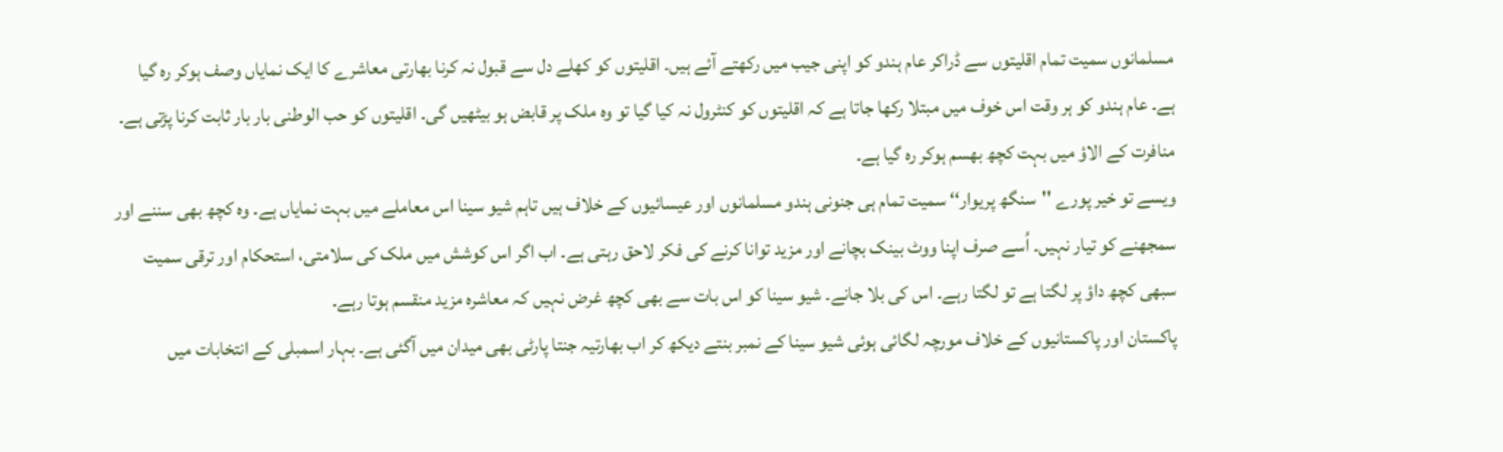مسلمانوں سمیت تمام اقلیتوں سے ڈراکر عام ہندو کو اپنی جیب میں رکھتے آئے ہیں۔ اقلیتوں کو کھلے دل سے قبول نہ کرنا بھارتی معاشرے کا ایک نمایاں وصف ہوکر رہ گیا ہے۔ عام ہندو کو ہر وقت اس خوف میں مبتلا رکھا جاتا ہے کہ اقلیتوں کو کنٹرول نہ کیا گیا تو وہ ملک پر قابض ہو بیٹھیں گی۔ اقلیتوں کو حب الوطنی بار بار ثابت کرنا پڑتی ہے۔ منافرت کے الاؤ میں بہت کچھ بھسم ہوکر رہ گیا ہے۔
ویسے تو خیر پورے ''سنگھ پریوار‘‘ سمیت تمام ہی جنونی ہندو مسلمانوں اور عیسائیوں کے خلاف ہیں تاہم شیو سینا اس معاملے میں بہت نمایاں ہے۔ وہ کچھ بھی سننے اور سمجھنے کو تیار نہیں۔ اُسے صرف اپنا ووٹ بینک بچانے اور مزید توانا کرنے کی فکر لاحق رہتی ہے۔ اب اگر اس کوشش میں ملک کی سلامتی، استحکام اور ترقی سمیت سبھی کچھ داؤ پر لگتا ہے تو لگتا رہے۔ اس کی بلا جانے۔ شیو سینا کو اس بات سے بھی کچھ غرض نہیں کہ معاشرہ مزید منقسم ہوتا رہے۔
پاکستان اور پاکستانیوں کے خلاف مورچہ لگائی ہوئی شیو سینا کے نمبر بنتے دیکھ کر اب بھارتیہ جنتا پارٹی بھی میدان میں آگئی ہے۔ بہار اسمبلی کے انتخابات میں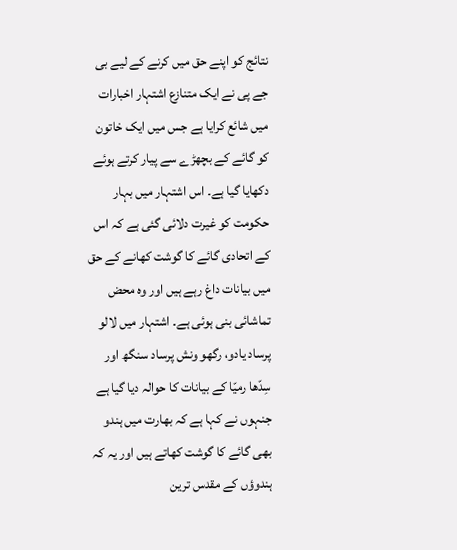نتائج کو اپنے حق میں کرنے کے لیے بی جے پی نے ایک متنازع اشتہار اخبارات میں شائع کرایا ہے جس میں ایک خاتون کو گائے کے بچھڑے سے پیار کرتے ہوئے دکھایا گیا ہے۔ اس اشتہار میں بہار حکومت کو غیرت دلائی گئی ہے کہ اس کے اتحادی گائے کا گوشت کھانے کے حق میں بیانات داغ رہے ہیں اور وہ محض تماشائی بنی ہوئی ہے۔ اشتہار میں لالو پرساد یادو، رگھو ونش پرساد سنگھ اور سِدّھا رمیّا کے بیانات کا حوالہ دیا گیا ہے جنہوں نے کہا ہے کہ بھارت میں ہندو بھی گائے کا گوشت کھاتے ہیں اور یہ کہ ہندوؤں کے مقدس ترین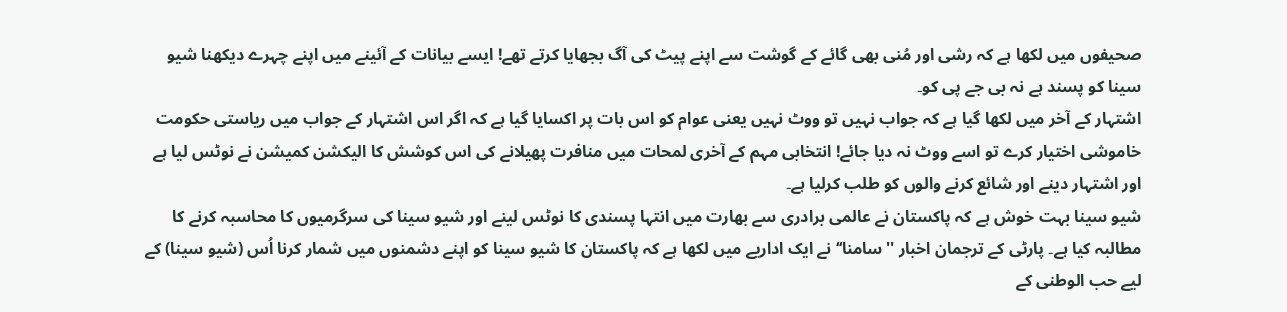صحیفوں میں لکھا ہے کہ رشی اور مُنی بھی گائے کے گوشت سے اپنے پیٹ کی آگ بجھایا کرتے تھے! ایسے بیانات کے آئینے میں اپنے چہرے دیکھنا شیو سینا کو پسند ہے نہ بی جے پی کو۔
اشتہار کے آخر میں لکھا گیا ہے کہ جواب نہیں تو ووٹ نہیں یعنی عوام کو اس بات پر اکسایا گیا ہے کہ اگر اس اشتہار کے جواب میں ریاستی حکومت خاموشی اختیار کرے تو اسے ووٹ نہ دیا جائے! انتخابی مہم کے آخری لمحات میں منافرت پھیلانے کی اس کوشش کا الیکشن کمیشن نے نوٹس لیا ہے اور اشتہار دینے اور شائع کرنے والوں کو طلب کرلیا ہے۔
شیو سینا بہت خوش ہے کہ پاکستان نے عالمی برادری سے بھارت میں انتہا پسندی کا نوٹس لینے اور شیو سینا کی سرگرمیوں کا محاسبہ کرنے کا مطالبہ کیا ہے۔ پارٹی کے ترجمان اخبار ''سامنا‘‘ نے ایک اداریے میں لکھا ہے کہ پاکستان کا شیو سینا کو اپنے دشمنوں میں شمار کرنا اُس (شیو سینا) کے لیے حب الوطنی کے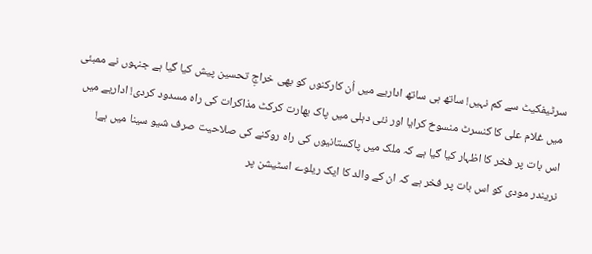سرٹیفکیٹ سے کم نہیں! ساتھ ہی ساتھ اداریے میں اُن کارکنوں کو بھی خراجِ تحسین پیش کیا گیا ہے جنہوں نے ممبئی میں غلام علی کا کنسرٹ منسوخ کرایا اور نئی دہلی میں پاک بھارت کرکٹ مذاکرات کی راہ مسدود کردی! اداریے میں اس بات پر فخر کا اظہار کیا گیا ہے کہ ملک میں پاکستانیوں کی راہ روکنے کی صلاحیت صرف شیو سینا میں ہے!
نریندر مودی کو اس بات پر فخر ہے کہ ان کے والد کا ایک ریلوے اسٹیشن پر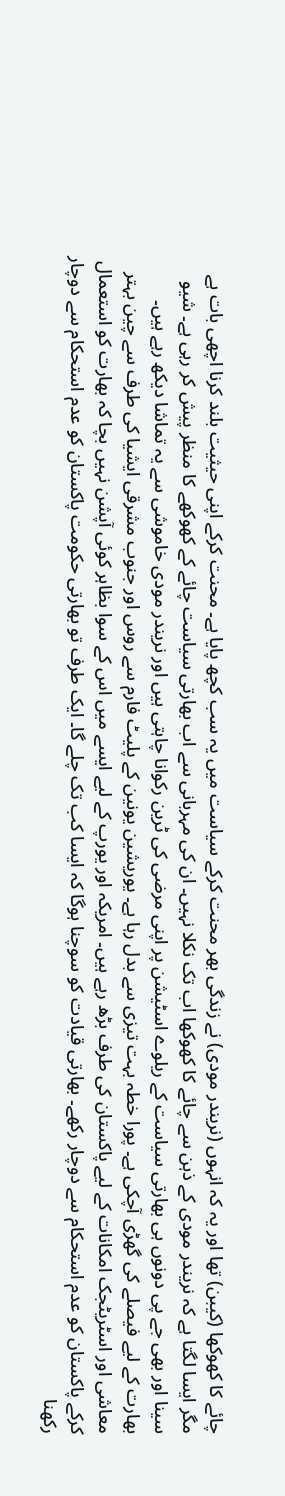چائے کا کھوکھا (کیبن) تھا اور یہ کہ انہوں (نریندر مودی) نے زندگی بھر محنت کرکے سیاست میں یہ سب کچھ پایا ہے۔ محنت کرکے اپنی حیثیت بلند کرنا اچھی بات ہے مگر ایسا لگتا ہے کہ نریندر مودی کے ذہن سے چائے کا کھوکھا اب تک نکلا نہیں۔ ان کی مہربانی سے اب بھارتی سیاست چائے کے کھوکھے کا منظر پیش کر رہی ہے۔ شیو سینا اور بھی جے پی دونوں ہی بھارتی سیاست کے ریلوے اسٹیشن پر اپنی مرضی کی ٹرین رکوانا چاہتی ہیں اور نریندر مودی خاموشی سے یہ تماشا دیکھ رہے ہیں۔
بھارت کے لیے فیصلے کی گھڑی آچکی ہے۔ پورا خطہ بہت تیزی سے بدل رہا ہے۔ یوریشین یونین کے پلیٹ فارم سے روس اور جنوب مشرقی ایشیا کی طرف سے چین بہتر معاشی اور اسٹریٹجک امکانات کے لیے پاکستان کی طرف بڑھ رہے ہیں۔ امریکہ اور یورپ کے لیے ایسے میں اس کے سوا بظاہر کوئی آپشن نہیں بچا کہ بھارت کو استعمال کرکے پاکستان کو عدم استحکام سے دوچار رکھے۔ بھارتی قیادت کو سوچنا ہوگا کہ ایسا کب تک چلے گا۔ ایک طرف تو بھارتی حکومت پاکستان کو عدم استحکام سے دوچار رکھنا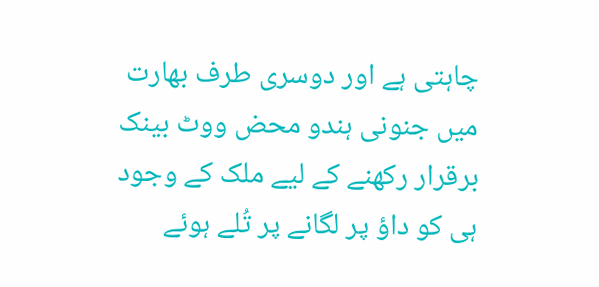چاہتی ہے اور دوسری طرف بھارت میں جنونی ہندو محض ووٹ بینک برقرار رکھنے کے لیے ملک کے وجود ہی کو داؤ پر لگانے پر تُلے ہوئے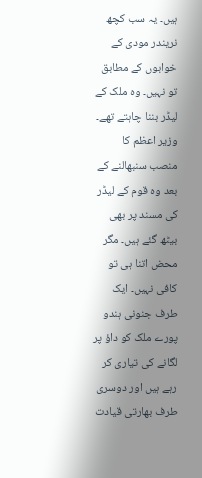ہیں۔ یہ سب کچھ نریندر مودی کے خوابوں کے مطابق تو نہیں۔ وہ ملک کے لیڈر بننا چاہتے تھے۔ وزیر اعظم کا منصب سنبھالنے کے بعد وہ قوم کے لیڈر کی مسند پر بھی بیٹھ گئے ہیں۔ مگر محض اتنا ہی تو کافی نہیں۔ ایک طرف جنونی ہندو پورے ملک کو داؤ پر لگانے کی تیاری کر رہے ہیں اور دوسری طرف بھارتی قیادت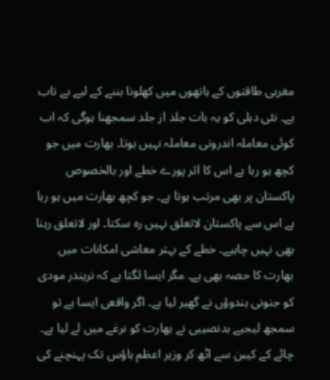مغربی طاقتوں کے ہاتھوں میں کھلونا بننے کے لیے بے تاب ہے۔ نئی دہلی کو یہ بات جلد از جلد سمجھنا ہوگی کہ اب کوئی معاملہ اندرونی معاملہ نہیں ہوتا۔ بھارت میں جو کچھ ہو رہا ہے اس کا اثر پورے خطے اور بالخصوص پاکستان پر بھی مرتب ہوتا ہے۔ جو کچھ بھارت میں ہو رہا ہے اس سے پاکستان لاتعلق نہیں رہ سکتا۔ اور لاتعلق رہنا بھی نہیں چاہیے۔ خطے کے بہتر معاشی امکانات میں بھارت کا حصہ بھی ہے۔ مگر ایسا لگتا ہے کہ نریندر مودی کو جنونی ہندوؤں نے گھیر لیا ہے۔ اگر واقعی ایسا ہے تو سمجھ لیجیے بدنصیبی نے بھارت کو نرغے میں لے لیا ہے۔
چائے کے کیبن سے اٹھ کر وزیر اعظم ہاؤس تک پہنچنے کی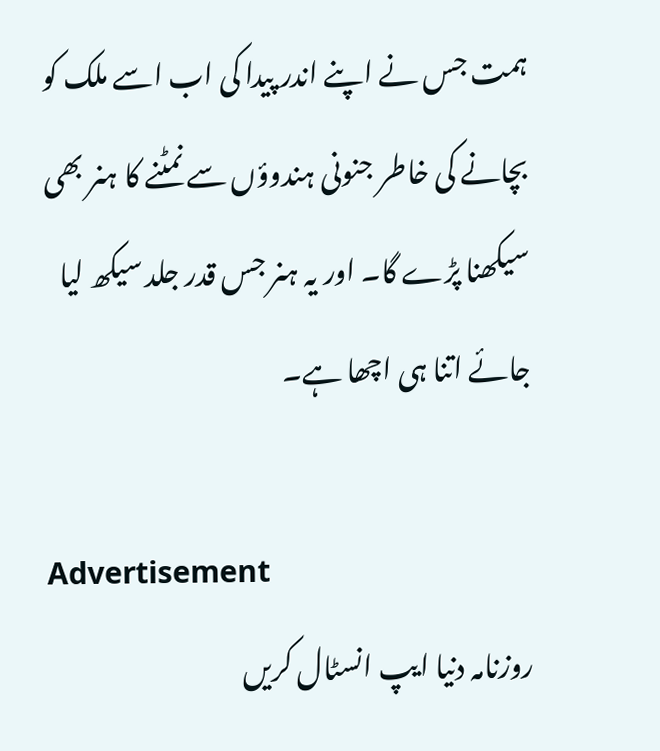ہمت جس نے اپنے اندر پیدا کی اب اسے ملک کو بچانے کی خاطر جنونی ہندوؤں سے نمٹنے کا ہنر بھی سیکھنا پڑے گا۔ اور یہ ہنر جس قدر جلد سیکھ لیا جائے اتنا ہی اچھا ہے۔

Advertisement
روزنامہ دنیا ایپ انسٹال کریں